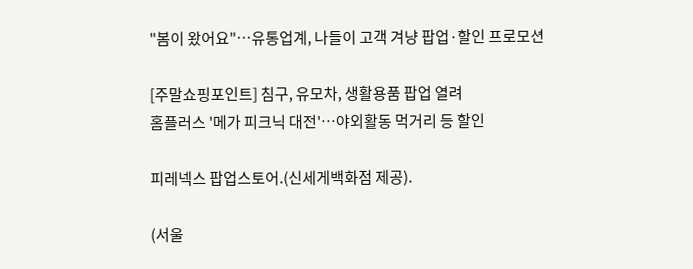"봄이 왔어요"…유통업계, 나들이 고객 겨냥 팝업·할인 프로모션

[주말쇼핑포인트] 침구, 유모차, 생활용품 팝업 열려
홈플러스 '메가 피크닉 대전'…야외활동 먹거리 등 할인

피레넥스 팝업스토어.(신세게백화점 제공).

(서울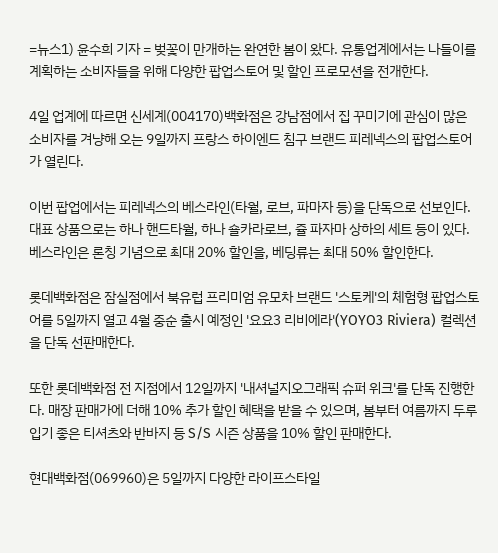=뉴스1) 윤수희 기자 = 벚꽃이 만개하는 완연한 봄이 왔다. 유통업계에서는 나들이를 계획하는 소비자들을 위해 다양한 팝업스토어 및 할인 프로모션을 전개한다.

4일 업계에 따르면 신세계(004170)백화점은 강남점에서 집 꾸미기에 관심이 많은 소비자를 겨냥해 오는 9일까지 프랑스 하이엔드 침구 브랜드 피레넥스의 팝업스토어가 열린다.

이번 팝업에서는 피레넥스의 베스라인(타월, 로브, 파마자 등)을 단독으로 선보인다. 대표 상품으로는 하나 핸드타월, 하나 숄카라로브, 쥴 파자마 상하의 세트 등이 있다. 베스라인은 론칭 기념으로 최대 20% 할인을, 베딩류는 최대 50% 할인한다.

롯데백화점은 잠실점에서 북유럽 프리미엄 유모차 브랜드 '스토케'의 체험형 팝업스토어를 5일까지 열고 4월 중순 출시 예정인 '요요3 리비에라'(YOYO3 Riviera) 컬렉션을 단독 선판매한다.

또한 롯데백화점 전 지점에서 12일까지 '내셔널지오그래픽 슈퍼 위크'를 단독 진행한다. 매장 판매가에 더해 10% 추가 할인 혜택을 받을 수 있으며, 봄부터 여름까지 두루 입기 좋은 티셔츠와 반바지 등 S/S 시즌 상품을 10% 할인 판매한다.

현대백화점(069960)은 5일까지 다양한 라이프스타일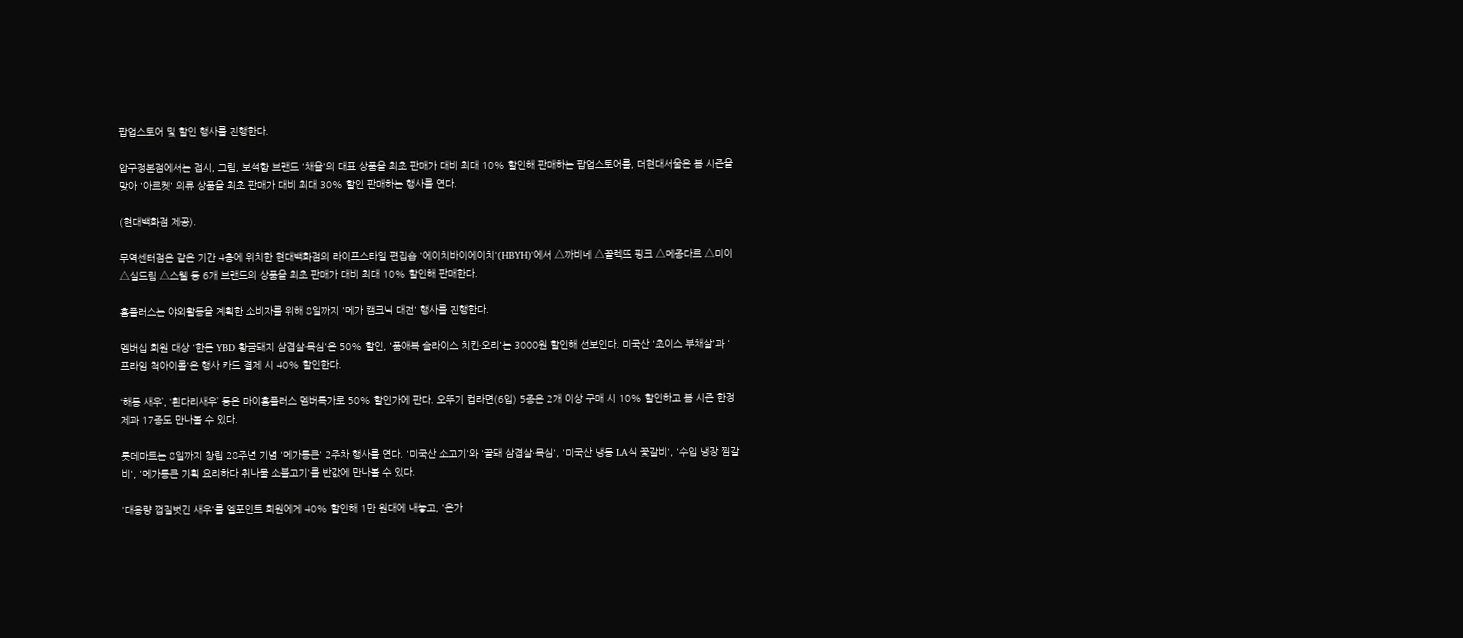팝업스토어 및 할인 행사를 진행한다.

압구정본점에서는 접시, 그림, 보석함 브랜드 '채율'의 대표 상품을 최초 판매가 대비 최대 10% 할인해 판매하는 팝업스토어를, 더현대서울은 봄 시즌을 맞아 '아르켓' 의류 상품을 최초 판매가 대비 최대 30% 할인 판매하는 행사를 연다.

(현대백화점 제공).

무역센터점은 같은 기간 4층에 위치한 현대백화점의 라이프스타일 편집숍 '에이치바이에이치'(HBYH)'에서 △까비네 △꼴렉뜨 핑크 △메종다르 △미이 △실드림 △스웰 등 6개 브랜드의 상품을 최초 판매가 대비 최대 10% 할인해 판매한다.

홈플러스는 야외활동을 계획한 소비자를 위해 8일까지 '메가 캠크닉 대전' 행사를 진행한다.

멤버십 회원 대상 '한돈 YBD 황금돼지 삼겹살∙목심'은 50% 할인, '품애복 슬라이스 치킨∙오리'는 3000원 할인해 선보인다. 미국산 '초이스 부채살'과 '프라임 척아이롤'은 행사 카드 결제 시 40% 할인한다.

‘해동 새우’, ‘흰다리새우’ 등은 마이홈플러스 멤버특가로 50% 할인가에 판다. 오뚜기 컵라면(6입) 5종은 2개 이상 구매 시 10% 할인하고 봄 시즌 한정 제과 17종도 만나볼 수 있다.

롯데마트는 8일까지 창립 28주년 기념 '메가통큰' 2주차 행사를 연다. '미국산 소고기'와 '끝돼 삼겹살·목심', '미국산 냉동 LA식 꽃갈비', '수입 냉장 찜갈비', '메가통큰 기획 요리하다 취나물 소불고기'를 반값에 만나볼 수 있다.

'대용량 껍질벗긴 새우'를 엘포인트 회원에게 40% 할인해 1만 원대에 내놓고, '온가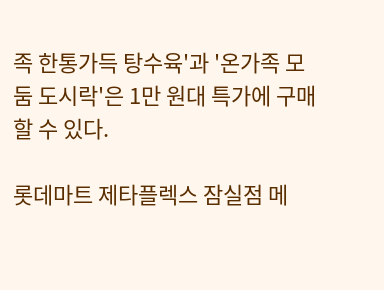족 한통가득 탕수육'과 '온가족 모둠 도시락'은 1만 원대 특가에 구매할 수 있다.

롯데마트 제타플렉스 잠실점 메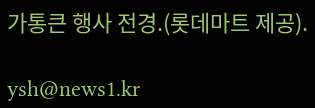가통큰 행사 전경.(롯데마트 제공).

ysh@news1.kr